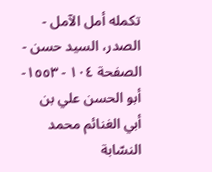تكمله أمل الآمل - الصدر، السيد حسن - الصفحة ١٠٤ - ١٥٥٣-أبو الحسن علي بن أبي الغنائم محمد النسّابة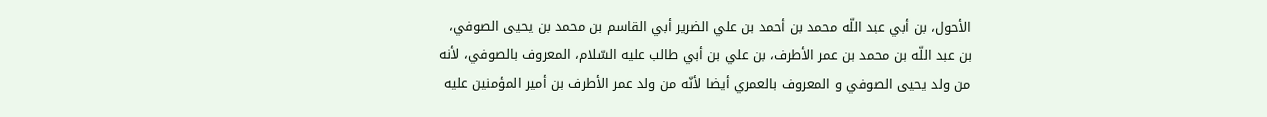الأحول، بن أبي عبد اللّه محمد بن أحمد بن علي الضرير أبي القاسم بن محمد بن يحيى الصوفي، بن عبد اللّه بن محمد بن عمر الأطرف، بن علي بن أبي طالب عليه السّلام، المعروف بالصوفي، لأنه من ولد يحيى الصوفي و المعروف بالعمري أيضا لأنّه من ولد عمر الأطرف بن أمير المؤمنين عليه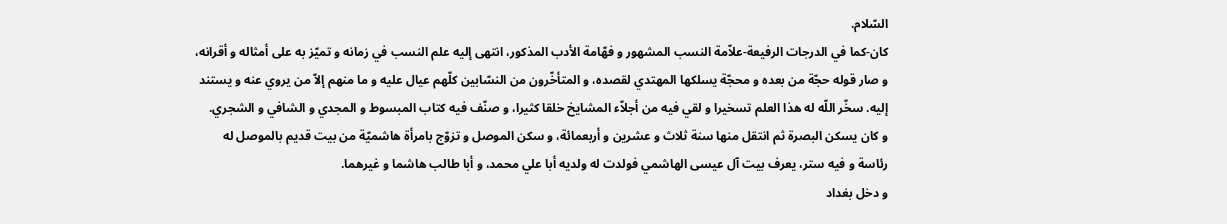السّلام.
كان-كما في الدرجات الرفيعة-علاّمة النسب المشهور و فهّامة الأدب المذكور، انتهى إليه علم النسب في زمانه و تميّز به على أمثاله و أقرانه، و صار قوله حجّة من بعده و محجّة يسلكها المهتدي لقصده، و المتأخّرون من النسّابين كلّهم عيال عليه و ما منهم إلاّ من يروي عنه و يستند إليه. سخّر اللّه له هذا العلم تسخيرا و لقي فيه من أجلاّء المشايخ خلقا كثيرا، و صنّف فيه كتاب المبسوط و المجدي و الشافي و الشجري.
و كان يسكن البصرة ثم انتقل منها سنة ثلاث و عشرين و أربعمائة، و سكن الموصل و تزوّج بامرأة هاشميّة من بيت قديم بالموصل له رئاسة و فيه ستر، يعرف بيت آل عيسى الهاشمي فولدت له ولديه أبا علي محمد، و أبا طالب هاشما و غيرهما.
و دخل بغداد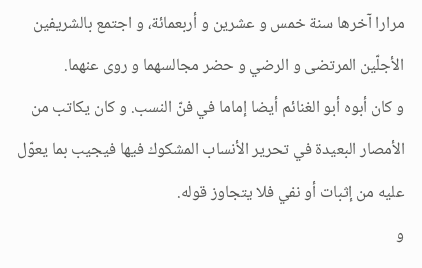مرارا آخرها سنة خمس و عشرين و أربعمائة، و اجتمع بالشريفين الأجلّين المرتضى و الرضي و حضر مجالسهما و روى عنهما.
و كان أبوه أبو الغنائم أيضا إماما في فنّ النسب. و كان يكاتب من الأمصار البعيدة في تحرير الأنساب المشكوك فيها فيجيب بما يعوّل عليه من إثبات أو نفي فلا يتجاوز قوله.
و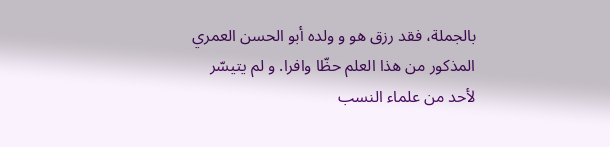بالجملة، فقد رزق هو و ولده أبو الحسن العمري المذكور من هذا العلم حظّا وافرا. و لم يتيسّر لأحد من علماء النسب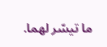ما تيسّر لهما.